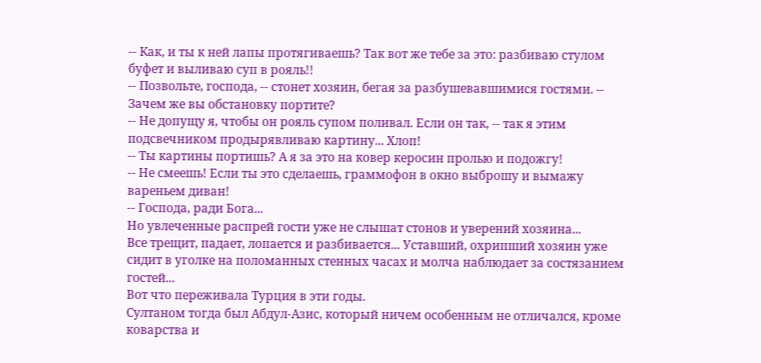-- Как, и ты к ней лапы протягиваешь? Так вот же тебе за это: разбиваю стулом буфет и выливаю суп в рояль!!
-- Позвольте, господа, -- стонет хозяин, бегая за разбушевавшимися гостями. -- Зачем же вы обстановку портите?
-- Не допущу я, чтобы он рояль супом поливал. Если он так, -- так я этим подсвечником продырявливаю картину... Хлоп!
-- Ты картины портишь? А я за это на ковер керосин пролью и подожгу!
-- Не смеешь! Если ты это сделаешь, граммофон в окно выброшу и вымажу вареньем диван!
-- Господа, ради Бога...
Но увлеченные распрей гости уже не слышат стонов и уверений хозяина...
Все трещит, падает, лопается и разбивается... Уставший, охрипший хозяин уже сидит в уголке на поломанных стенных часах и молча наблюдает за состязанием гостей...
Вот что переживала Турция в эти годы.
Султаном тогда был Абдул-Азис, который ничем особенным не отличался, кроме коварства и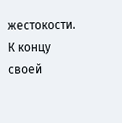жестокости. К концу своей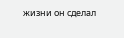жизни он сделал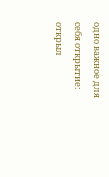одно важное для себя открытие: открыл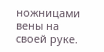ножницами вены на своей руке.